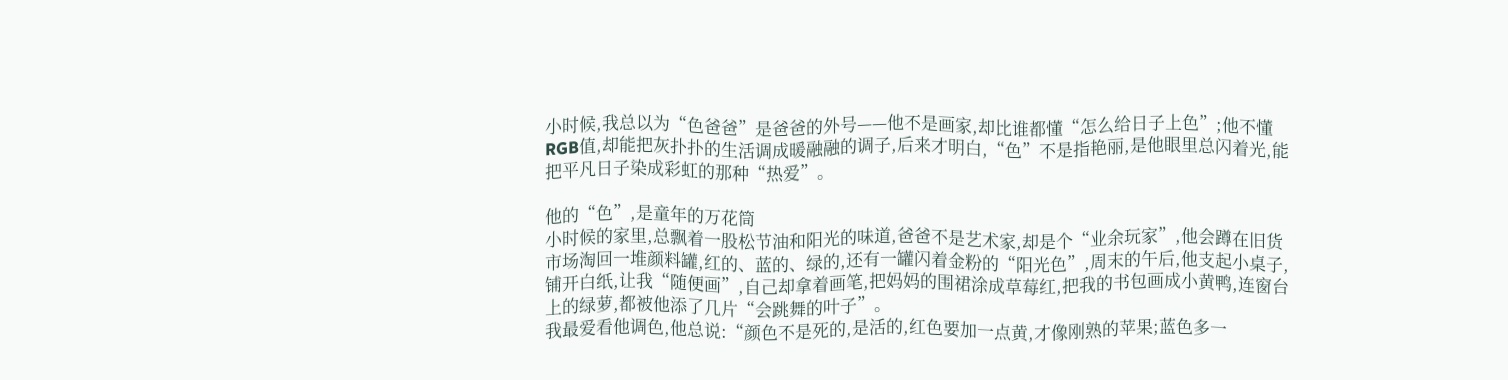小时候,我总以为“色爸爸”是爸爸的外号——他不是画家,却比谁都懂“怎么给日子上色”;他不懂RGB值,却能把灰扑扑的生活调成暖融融的调子,后来才明白,“色”不是指艳丽,是他眼里总闪着光,能把平凡日子染成彩虹的那种“热爱”。

他的“色”,是童年的万花筒
小时候的家里,总飘着一股松节油和阳光的味道,爸爸不是艺术家,却是个“业余玩家”,他会蹲在旧货市场淘回一堆颜料罐,红的、蓝的、绿的,还有一罐闪着金粉的“阳光色”,周末的午后,他支起小桌子,铺开白纸,让我“随便画”,自己却拿着画笔,把妈妈的围裙涂成草莓红,把我的书包画成小黄鸭,连窗台上的绿萝,都被他添了几片“会跳舞的叶子”。
我最爱看他调色,他总说:“颜色不是死的,是活的,红色要加一点黄,才像刚熟的苹果;蓝色多一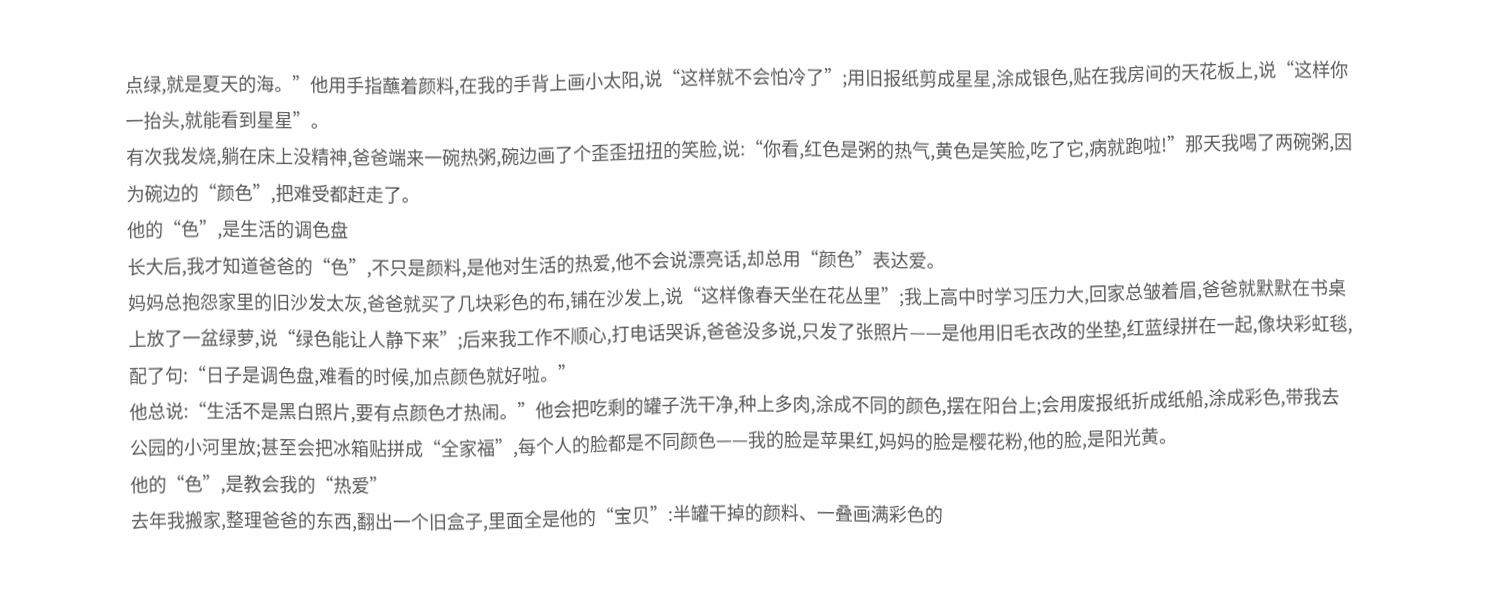点绿,就是夏天的海。”他用手指蘸着颜料,在我的手背上画小太阳,说“这样就不会怕冷了”;用旧报纸剪成星星,涂成银色,贴在我房间的天花板上,说“这样你一抬头,就能看到星星”。
有次我发烧,躺在床上没精神,爸爸端来一碗热粥,碗边画了个歪歪扭扭的笑脸,说:“你看,红色是粥的热气,黄色是笑脸,吃了它,病就跑啦!”那天我喝了两碗粥,因为碗边的“颜色”,把难受都赶走了。
他的“色”,是生活的调色盘
长大后,我才知道爸爸的“色”,不只是颜料,是他对生活的热爱,他不会说漂亮话,却总用“颜色”表达爱。
妈妈总抱怨家里的旧沙发太灰,爸爸就买了几块彩色的布,铺在沙发上,说“这样像春天坐在花丛里”;我上高中时学习压力大,回家总皱着眉,爸爸就默默在书桌上放了一盆绿萝,说“绿色能让人静下来”;后来我工作不顺心,打电话哭诉,爸爸没多说,只发了张照片——是他用旧毛衣改的坐垫,红蓝绿拼在一起,像块彩虹毯,配了句:“日子是调色盘,难看的时候,加点颜色就好啦。”
他总说:“生活不是黑白照片,要有点颜色才热闹。”他会把吃剩的罐子洗干净,种上多肉,涂成不同的颜色,摆在阳台上;会用废报纸折成纸船,涂成彩色,带我去公园的小河里放;甚至会把冰箱贴拼成“全家福”,每个人的脸都是不同颜色——我的脸是苹果红,妈妈的脸是樱花粉,他的脸,是阳光黄。
他的“色”,是教会我的“热爱”
去年我搬家,整理爸爸的东西,翻出一个旧盒子,里面全是他的“宝贝”:半罐干掉的颜料、一叠画满彩色的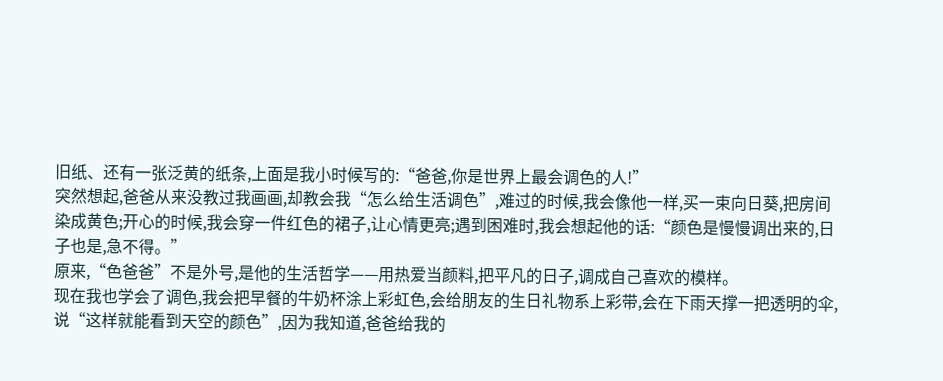旧纸、还有一张泛黄的纸条,上面是我小时候写的:“爸爸,你是世界上最会调色的人!”
突然想起,爸爸从来没教过我画画,却教会我“怎么给生活调色”,难过的时候,我会像他一样,买一束向日葵,把房间染成黄色;开心的时候,我会穿一件红色的裙子,让心情更亮;遇到困难时,我会想起他的话:“颜色是慢慢调出来的,日子也是,急不得。”
原来,“色爸爸”不是外号,是他的生活哲学——用热爱当颜料,把平凡的日子,调成自己喜欢的模样。
现在我也学会了调色,我会把早餐的牛奶杯涂上彩虹色,会给朋友的生日礼物系上彩带,会在下雨天撑一把透明的伞,说“这样就能看到天空的颜色”,因为我知道,爸爸给我的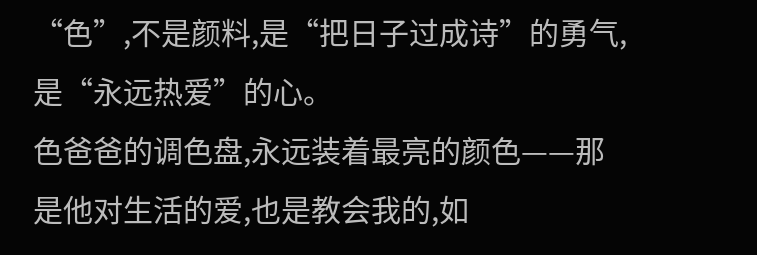“色”,不是颜料,是“把日子过成诗”的勇气,是“永远热爱”的心。
色爸爸的调色盘,永远装着最亮的颜色——那是他对生活的爱,也是教会我的,如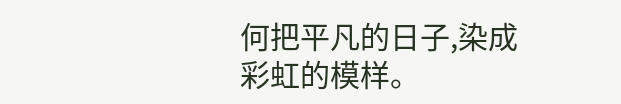何把平凡的日子,染成彩虹的模样。